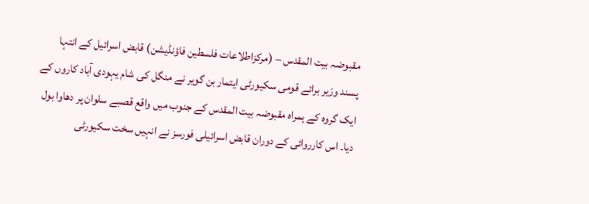مقبوضہ بیت المقدس – (مرکزاطلاعات فلسطین فاؤنڈیشن) قابض اسرائیل کے انتہا پسند وزیر برائے قومی سکیورٹی ایتمار بن گویر نے منگل کی شام یہودی آباد کاروں کے ایک گروہ کے ہمراہ مقبوضہ بیت المقدس کے جنوب میں واقع قصبے سلوان پر دھاوا بول دیا۔ اس کارروائی کے دوران قابض اسرائیلی فورسز نے انہیں سخت سکیورٹی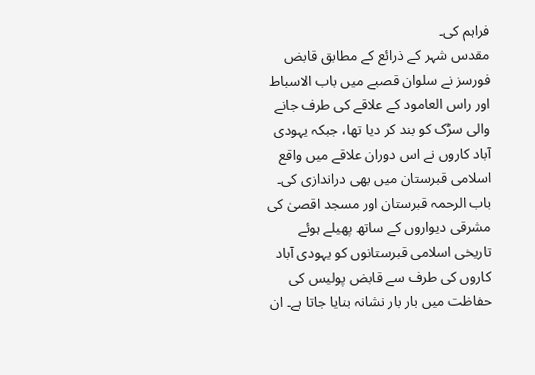فراہم کی۔
مقدس شہر کے ذرائع کے مطابق قابض فورسز نے سلوان قصبے میں باب الاسباط اور راس العامود کے علاقے کی طرف جانے والی سڑک کو بند کر دیا تھا، جبکہ یہودی آباد کاروں نے اس دوران علاقے میں واقع اسلامی قبرستان میں بھی دراندازی کی۔
باب الرحمہ قبرستان اور مسجد اقصیٰ کی مشرقی دیواروں کے ساتھ پھیلے ہوئے تاریخی اسلامی قبرستانوں کو یہودی آباد کاروں کی طرف سے قابض پولیس کی حفاظت میں بار بار نشانہ بنایا جاتا ہے۔ ان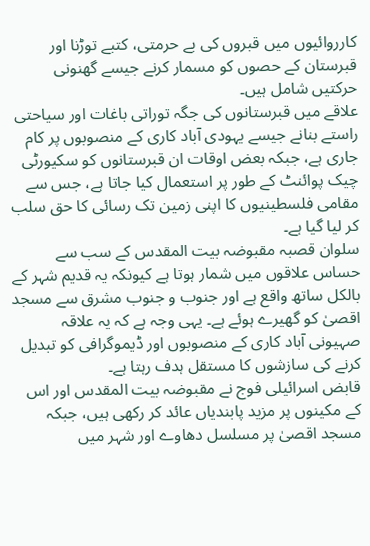کارروائیوں میں قبروں کی بے حرمتی، کتبے توڑنا اور قبرستان کے حصوں کو مسمار کرنے جیسے گھنونی حرکتیں شامل ہیں۔
علاقے میں قبرستانوں کی جگہ توراتی باغات اور سیاحتی راستے بنانے جیسے یہودی آباد کاری کے منصوبوں پر کام جاری ہے، جبکہ بعض اوقات ان قبرستانوں کو سکیورٹی چیک پوائنٹ کے طور پر استعمال کیا جاتا ہے، جس سے مقامی فلسطینیوں کا اپنی زمین تک رسائی کا حق سلب کر لیا گیا ہے۔
سلوان قصبہ مقبوضہ بیت المقدس کے سب سے حساس علاقوں میں شمار ہوتا ہے کیونکہ یہ قدیم شہر کے بالکل ساتھ واقع ہے اور جنوب و جنوب مشرق سے مسجد اقصیٰ کو گھیرے ہوئے ہے۔ یہی وجہ ہے کہ یہ علاقہ صہیونی آباد کاری کے منصوبوں اور ڈیموگرافی کو تبدیل کرنے کی سازشوں کا مستقل ہدف رہتا ہے۔
قابض اسرائیلی فوج نے مقبوضہ بیت المقدس اور اس کے مکینوں پر مزید پابندیاں عائد کر رکھی ہیں، جبکہ مسجد اقصیٰ پر مسلسل دھاوے اور شہر میں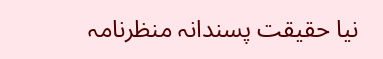نیا حقیقت پسندانہ منظرنامہ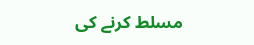مسلط کرنے کی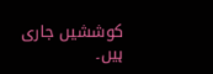کوششیں جاری ہیں۔